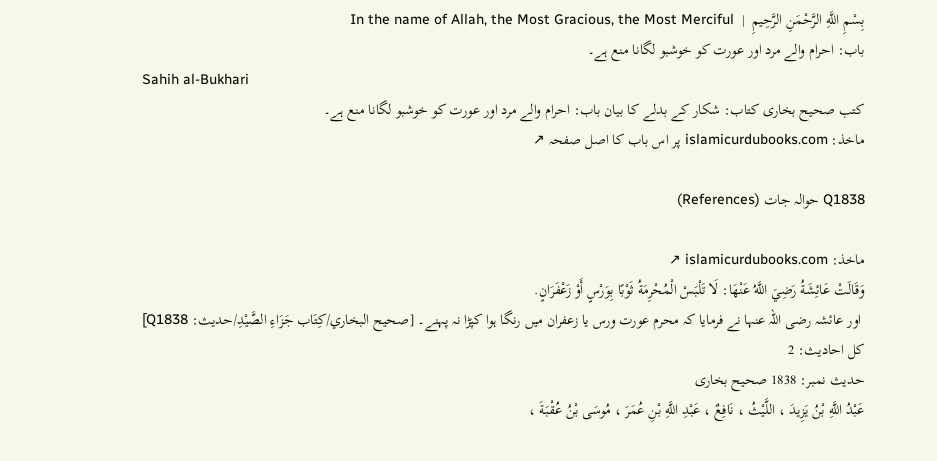بِسْمِ اللَّهِ الرَّحْمَنِ الرَّحِيمِ  |  In the name of Allah, the Most Gracious, the Most Merciful
باب: احرام والے مرد اور عورت کو خوشبو لگانا منع ہے۔
Sahih al-Bukhari
کتب صحیح بخاری کتاب: شکار کے بدلے کا بیان باب: احرام والے مرد اور عورت کو خوشبو لگانا منع ہے۔
ماخذ: islamicurdubooks.com پر اس باب کا اصل صفحہ ↗

Q1838 حوالہ جات (References)

ماخذ: islamicurdubooks.com ↗
وَقَالَتْ عَائِشَةُ رَضِيَ اللَّهُ عَنْهَا: لَا تَلْبَسْ الْمُحْرِمَةُ ثَوْبًا بِوَرْسٍ أَوْ زَعْفَرَانٍ.
 اور عائشہ رضی اللہ عنہا نے فرمایا کہ محرم عورت ورس یا زعفران میں رنگا ہوا کپڑا نہ پہنے۔ [صحيح البخاري/كِتَاب جَزَاءِ الصَّيْدِ/حدیث: Q1838]
کل احادیث: 2
حدیث نمبر: 1838 صحیح بخاری
عَبْدُ اللَّهِ بْنُ يَزِيدَ ، اللَّيْثُ ، نَافِعٌ ، عَبْدِ اللَّهِ بْنِ عُمَرَ ، مُوسَى بْنُ عُقْبَةَ ،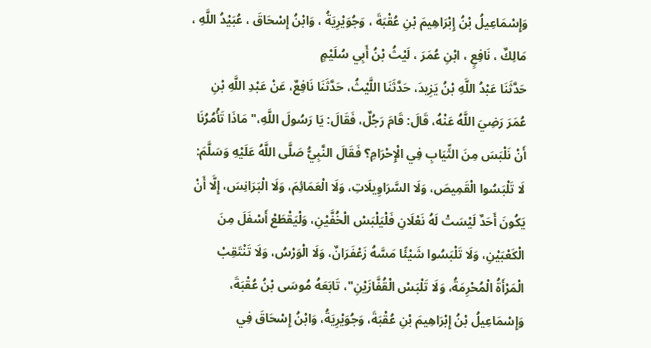وَإِسْمَاعِيلُ بْنُ إِبْرَاهِيمَ بْنِ عُقْبَةَ ، وَجُوَيْرِيَةُ ، وَابْنُ إِسْحَاقَ ، عُبَيْدُ اللَّهِ ، مَالِكٌ ، نَافِعٍ ، ابْنِ عُمَرَ ، لَيْثُ بْنُ أَبِي سُلَيْمٍ
حَدَّثَنَا عَبْدُ اللَّهِ بْنُ يَزِيدَ، حَدَّثَنَا اللَّيْثُ، حَدَّثَنَا نَافِعٌ، عَنْ عَبْدِ اللَّهِ بْنِ عُمَرَ رَضِيَ اللَّهُ عَنْهُ، قَالَ: قَامَ رَجُلٌ، فَقَالَ: يَا رَسُولَ اللَّهِ،" مَاذَا تَأْمُرُنَا أَنْ نَلْبَسَ مِنَ الثِّيَابِ فِي الْإِحْرَامِ؟ فَقَالَ النَّبِيُّ صَلَّى اللَّهُ عَلَيْهِ وَسَلَّمَ: لَا تَلْبَسُوا الْقَمِيصَ، وَلَا السَّرَاوِيلَاتِ، وَلَا الْعَمَائِمَ، وَلَا الْبَرَانِسَ، إِلَّا أَنْ يَكُونَ أَحَدٌ لَيْسَتْ لَهُ نَعْلَانِ فَلْيَلْبَسْ الْخُفَّيْنِ، وَلْيَقْطَعْ أَسْفَلَ مِنَ الْكَعْبَيْنِ، وَلَا تَلْبَسُوا شَيْئًا مَسَّهُ زَعْفَرَانٌ، وَلَا الْوَرْسُ، وَلَا تَنْتَقِبْ الْمَرْأَةُ الْمُحْرِمَةُ، وَلَا تَلْبَسْ الْقُفَّازَيْنِ"، تَابَعَهُ مُوسَى بْنُ عُقْبَةَ، وَإِسْمَاعِيلُ بْنُ إِبْرَاهِيمَ بْنِ عُقْبَةَ، وَجُوَيْرِيَةُ، وَابْنُ إِسْحَاقَ فِي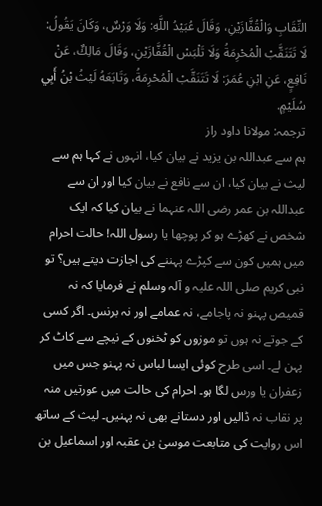النِّقَابِ وَالْقُفَّازَيْنِ، وَقَالَ عُبَيْدُ اللَّهِ: وَلَا وَرْسٌ، وَكَانَ يَقُولُ: لَا تَتَنَقَّبْ الْمُحْرِمَةُ وَلَا تَلْبَسْ الْقُفَّازَيْنِ، وَقَالَ مَالِكٌ، عَنْ نَافِعٍ، عَنِ ابْنِ عُمَرَ: لَا تَتَنَقَّبْ الْمُحْرِمَةُ، وَتَابَعَهُ لَيْثُ بْنُ أَبِي سُلَيْمٍ.
ترجمہ: مولانا داود راز
ہم سے عبداللہ بن یزید نے بیان کیا، انہوں نے کہا ہم سے لیث نے بیان کیا، ان سے نافع نے بیان کیا اور ان سے عبداللہ بن عمر رضی اللہ عنہما نے بیان کیا کہ ایک شخص نے کھڑے ہو کر پوچھا یا رسول اللہ! حالت احرام میں ہمیں کون سے کپڑے پہننے کی اجازت دیتے ہیں؟ تو نبی کریم صلی اللہ علیہ و آلہ وسلم نے فرمایا کہ نہ قمیص پہنو نہ پاجامے، نہ عمامے اور نہ برنس۔ اگر کسی کے جوتے نہ ہوں تو موزوں کو ٹخنوں کے نیچے سے کاٹ کر پہن لے۔ اسی طرح کوئی ایسا لباس نہ پہنو جس میں زعفران یا ورس لگا ہو۔ احرام کی حالت میں عورتیں منہ پر نقاب نہ ڈالیں اور دستانے بھی نہ پہنیں۔ لیث کے ساتھ اس روایت کی متابعت موسیٰ بن عقبہ اور اسماعیل بن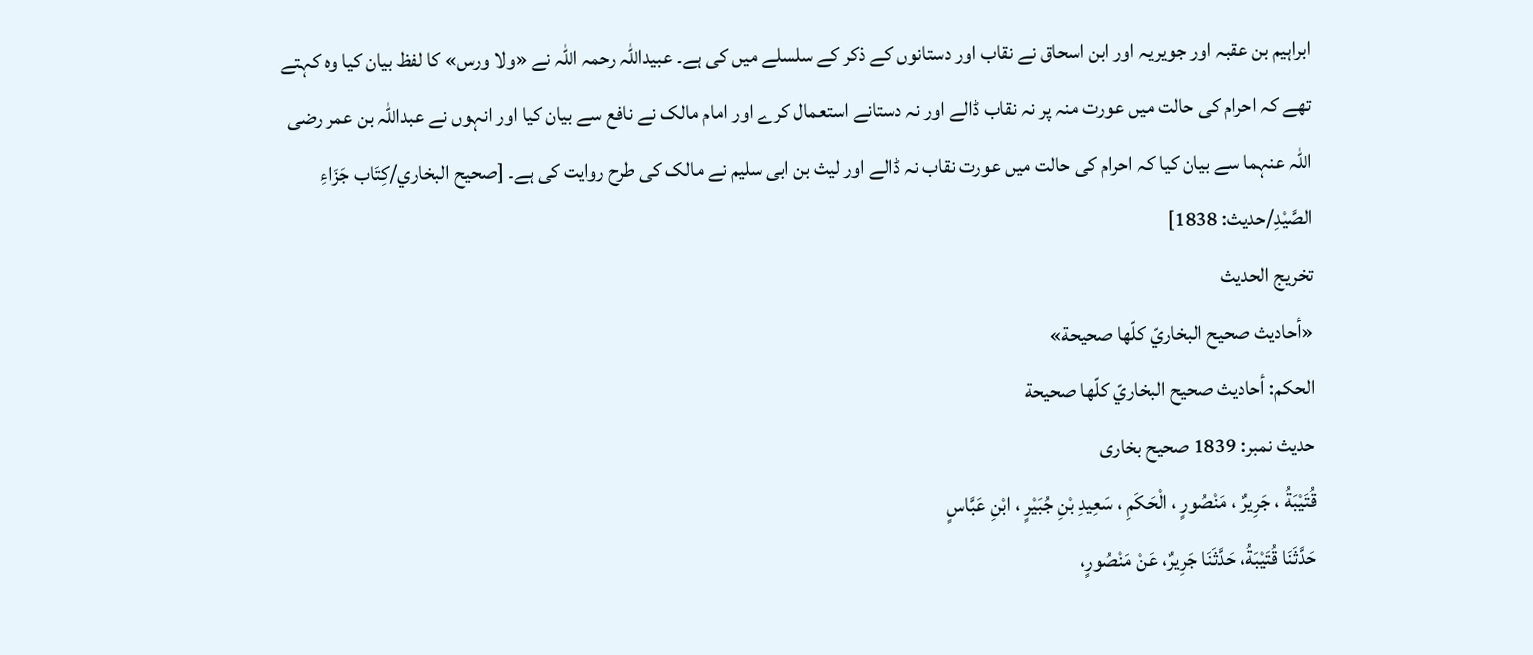ابراہیم بن عقبہ اور جویریہ اور ابن اسحاق نے نقاب اور دستانوں کے ذکر کے سلسلے میں کی ہے۔ عبیداللہ رحمہ اللہ نے «ولا ورس» کا لفظ بیان کیا وہ کہتے تھے کہ احرام کی حالت میں عورت منہ پر نہ نقاب ڈالے اور نہ دستانے استعمال کرے اور امام مالک نے نافع سے بیان کیا اور انہوں نے عبداللہ بن عمر رضی اللہ عنہما سے بیان کیا کہ احرام کی حالت میں عورت نقاب نہ ڈالے اور لیث بن ابی سلیم نے مالک کی طرح روایت کی ہے۔ [صحيح البخاري/كِتَاب جَزَاءِ الصَّيْدِ/حدیث: 1838]
تخریج الحدیث
«أحاديث صحيح البخاريّ كلّها صحيحة»
الحكم: أحاديث صحيح البخاريّ كلّها صحيحة
حدیث نمبر: 1839 صحیح بخاری
قُتَيْبَةُ ، جَرِيرٌ ، مَنْصُورٍ ، الْحَكَمِ ، سَعِيدِ بْنِ جُبَيْرٍ ، ابْنِ عَبَّاسٍ
حَدَّثَنَا قُتَيْبَةُ، حَدَّثَنَا جَرِيرٌ، عَنْ مَنْصُورٍ،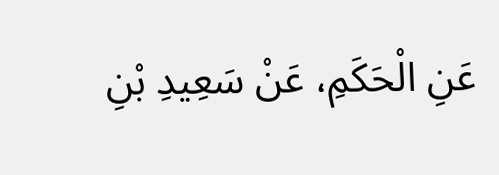عَنِ الْحَكَمِ، عَنْ سَعِيدِ بْنِ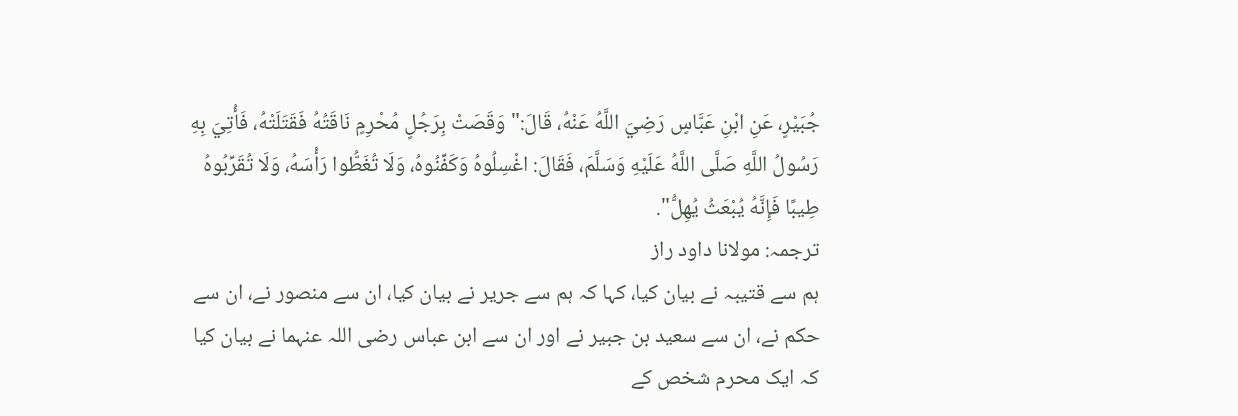جُبَيْرٍ، عَنِ ابْنِ عَبَّاسٍ رَضِيَ اللَّهُ عَنْهُ، قَالَ:" وَقَصَتْ بِرَجُلٍ مُحْرِمٍ نَاقَتُهُ فَقَتَلَتْهُ، فَأُتِيَ بِهِ رَسُولُ اللَّهِ صَلَّى اللَّهُ عَلَيْهِ وَسَلَّمَ، فَقَالَ: اغْسِلُوهُ وَكَفِّنُوهُ، وَلَا تُغَطُّوا رَأْسَهُ، وَلَا تُقَرِّبُوهُ طِيبًا فَإِنَّهُ يُبْعَثُ يُهِلُّ".
ترجمہ: مولانا داود راز
ہم سے قتیبہ نے بیان کیا، کہا کہ ہم سے جریر نے بیان کیا، ان سے منصور نے، ان سے حکم نے، ان سے سعید بن جبیر نے اور ان سے ابن عباس رضی اللہ عنہما نے بیان کیا کہ ایک محرم شخص کے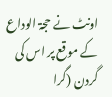اونٹ نے حجۃ الوداع کے موقع پر اس کی گردن (گرا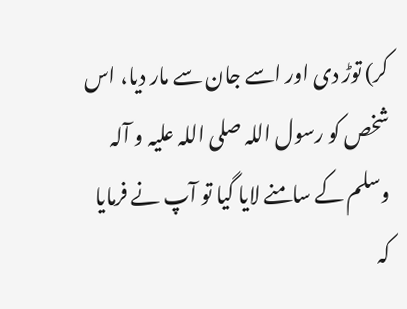کر) توڑ دی اور اسے جان سے مار دیا، اس شخص کو رسول اللہ صلی اللہ علیہ و آلہ وسلم کے سامنے لایا گیا تو آپ نے فرمایا کہ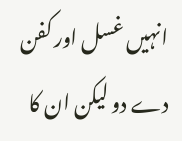انہیں غسل اور کفن دے دو لیکن ان کا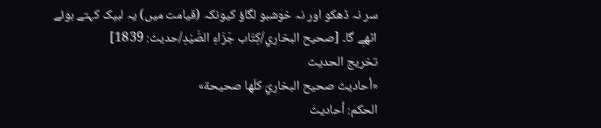سر نہ ڈھکو اور نہ خوشبو لگاؤ کیونکہ (قیامت میں) یہ لبیک کہتے ہوئے اٹھے گا۔ [صحيح البخاري/كِتَاب جَزَاءِ الصَّيْدِ/حدیث: 1839]
تخریج الحدیث
«أحاديث صحيح البخاريّ كلّها صحيحة»
الحكم: أحاديث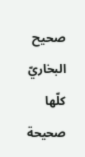صحيح البخاريّ كلّها صحيحة